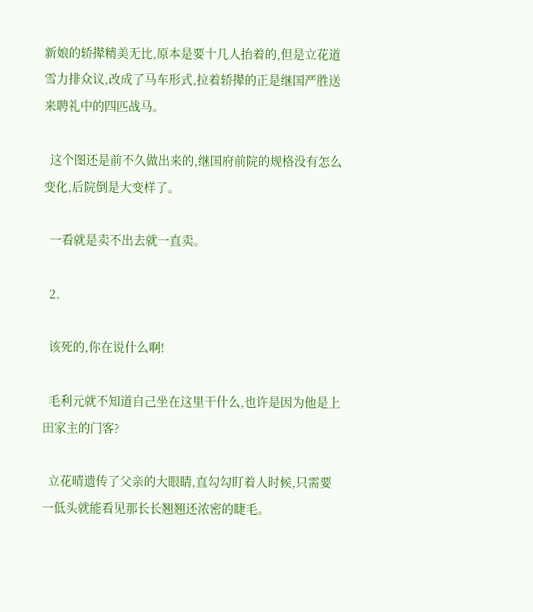新娘的轿撵精美无比,原本是要十几人抬着的,但是立花道雪力排众议,改成了马车形式,拉着轿撵的正是继国严胜送来聘礼中的四匹战马。

  这个图还是前不久做出来的,继国府前院的规格没有怎么变化,后院倒是大变样了。

  一看就是卖不出去就一直卖。

  2.

  该死的,你在说什么啊!

  毛利元就不知道自己坐在这里干什么,也许是因为他是上田家主的门客?

  立花晴遗传了父亲的大眼睛,直勾勾盯着人时候,只需要一低头就能看见那长长翘翘还浓密的睫毛。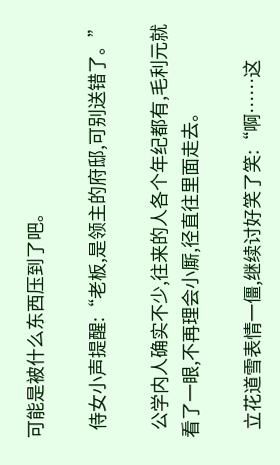可能是被什么东西压到了吧。

  侍女小声提醒:“老板,是领主的府邸,可别送错了。”

  公学内人确实不少,往来的人各个年纪都有,毛利元就看了一眼,不再理会小厮,径直往里面走去。

  立花道雪表情一僵,继续讨好笑了笑:“啊……这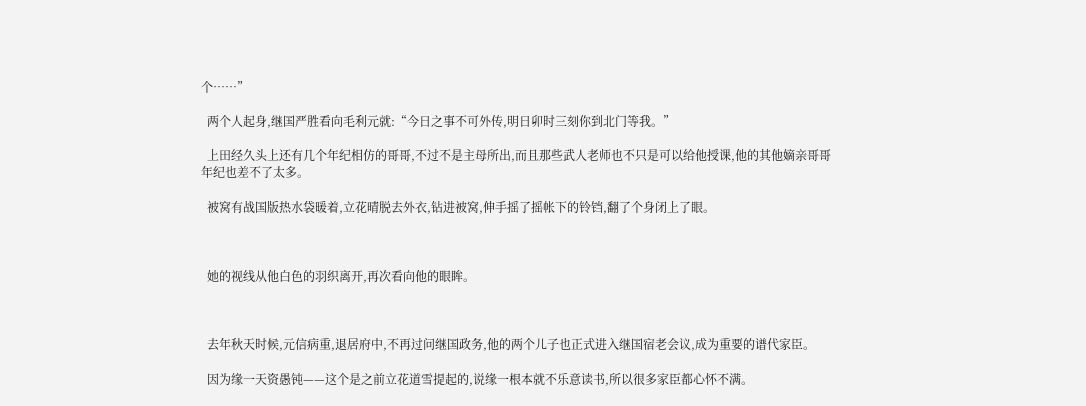个……”

  两个人起身,继国严胜看向毛利元就:“今日之事不可外传,明日卯时三刻你到北门等我。”

  上田经久头上还有几个年纪相仿的哥哥,不过不是主母所出,而且那些武人老师也不只是可以给他授课,他的其他嫡亲哥哥年纪也差不了太多。

  被窝有战国版热水袋暖着,立花晴脱去外衣,钻进被窝,伸手摇了摇帐下的铃铛,翻了个身闭上了眼。



  她的视线从他白色的羽织离开,再次看向他的眼眸。



  去年秋天时候,元信病重,退居府中,不再过问继国政务,他的两个儿子也正式进入继国宿老会议,成为重要的谱代家臣。

  因为缘一天资愚钝——这个是之前立花道雪提起的,说缘一根本就不乐意读书,所以很多家臣都心怀不满。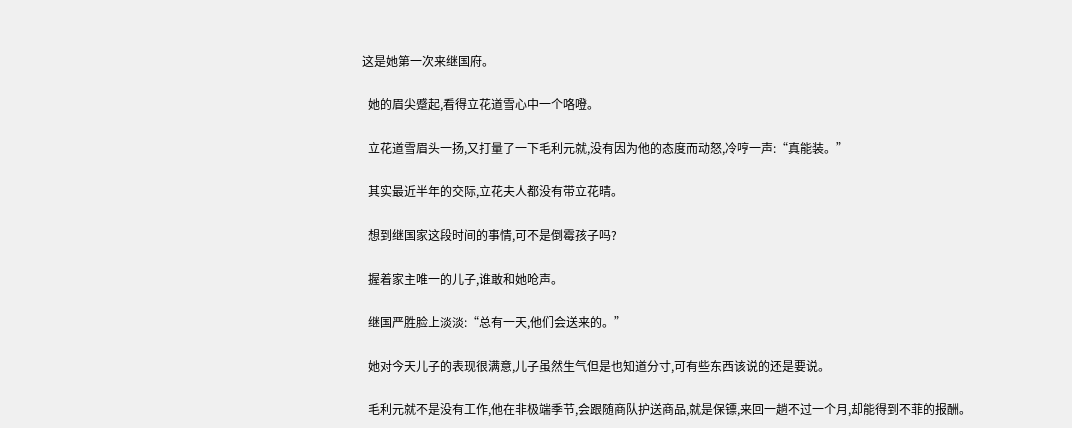这是她第一次来继国府。

  她的眉尖蹙起,看得立花道雪心中一个咯噔。

  立花道雪眉头一扬,又打量了一下毛利元就,没有因为他的态度而动怒,冷哼一声:“真能装。”

  其实最近半年的交际,立花夫人都没有带立花晴。

  想到继国家这段时间的事情,可不是倒霉孩子吗?

  握着家主唯一的儿子,谁敢和她呛声。

  继国严胜脸上淡淡:“总有一天,他们会送来的。”

  她对今天儿子的表现很满意,儿子虽然生气但是也知道分寸,可有些东西该说的还是要说。

  毛利元就不是没有工作,他在非极端季节,会跟随商队护送商品,就是保镖,来回一趟不过一个月,却能得到不菲的报酬。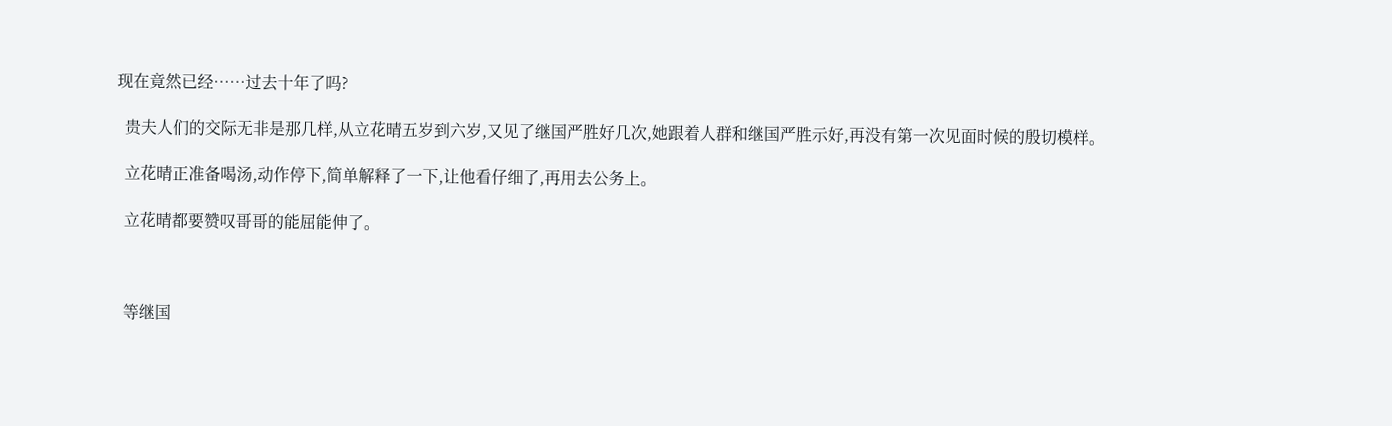现在竟然已经……过去十年了吗?

  贵夫人们的交际无非是那几样,从立花晴五岁到六岁,又见了继国严胜好几次,她跟着人群和继国严胜示好,再没有第一次见面时候的殷切模样。

  立花晴正准备喝汤,动作停下,简单解释了一下,让他看仔细了,再用去公务上。

  立花晴都要赞叹哥哥的能屈能伸了。



  等继国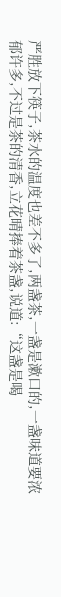严胜放下筷子,茶水的温度也差不多了,两盏茶,一盏是漱口的,一盏味道要浓郁许多,不过是茶的清香,立花晴捧着茶盏,说道:“这盏是喝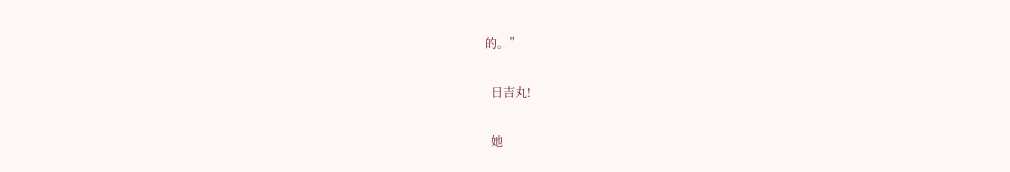的。”

  日吉丸!

  她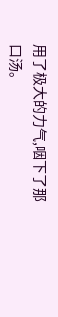用了极大的力气,咽下了那口汤。